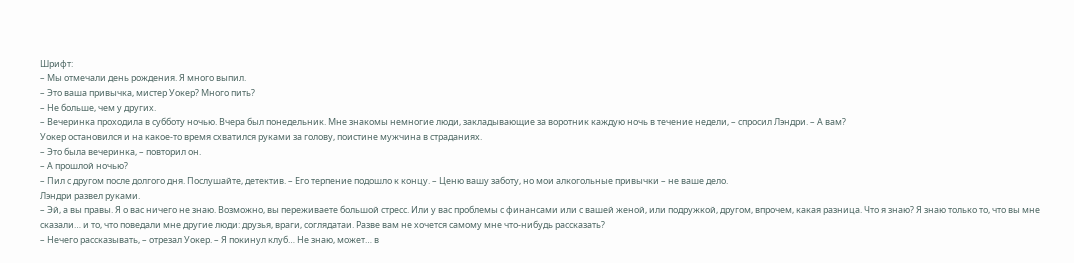Шрифт:
– Мы отмечали день рождения. Я много выпил.
– Это ваша привычка, мистер Уокер? Много пить?
– Не больше, чем у других.
– Вечеринка проходила в субботу ночью. Вчера был понедельник. Мне знакомы немногие люди, закладывающие за воротник каждую ночь в течение недели, – спросил Лэндри. – А вам?
Уокер остановился и на какое-то время схватился руками за голову, поистине мужчина в страданиях.
– Это была вечеринка, – повторил он.
– А прошлой ночью?
– Пил с другом после долгого дня. Послушайте, детектив. – Его терпение подошло к концу. – Ценю вашу заботу, но мои алкогольные привычки – не ваше дело.
Лэндри развел руками.
– Эй, а вы правы. Я о вас ничего не знаю. Возможно, вы переживаете большой стресс. Или у вас проблемы с финансами или с вашей женой, или подружкой, другом, впрочем, какая разница. Что я знаю? Я знаю только то, что вы мне сказали… и то, что поведали мне другие люди: друзья, враги, соглядатаи. Разве вам не хочется самому мне что-нибудь рассказать?
– Нечего рассказывать, – отрезал Уокер. – Я покинул клуб… Не знаю, может… в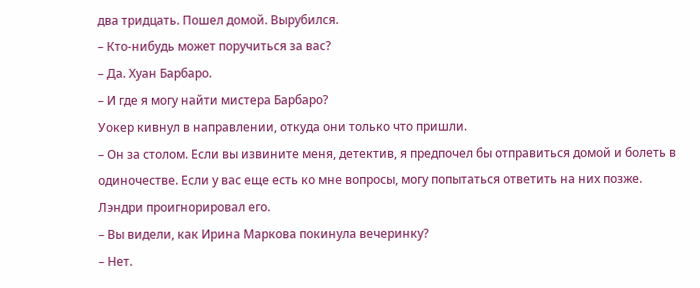два тридцать. Пошел домой. Вырубился.
– Кто-нибудь может поручиться за вас?
– Да. Хуан Барбаро.
– И где я могу найти мистера Барбаро?
Уокер кивнул в направлении, откуда они только что пришли.
– Он за столом. Если вы извините меня, детектив, я предпочел бы отправиться домой и болеть в одиночестве. Если у вас еще есть ко мне вопросы, могу попытаться ответить на них позже.
Лэндри проигнорировал его.
– Вы видели, как Ирина Маркова покинула вечеринку?
– Нет.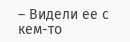– Видели ее с кем-то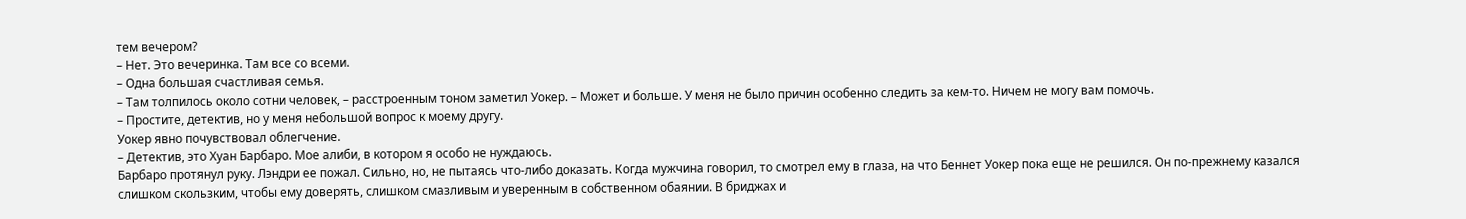тем вечером?
– Нет. Это вечеринка. Там все со всеми.
– Одна большая счастливая семья.
– Там толпилось около сотни человек, – расстроенным тоном заметил Уокер. – Может и больше. У меня не было причин особенно следить за кем-то. Ничем не могу вам помочь.
– Простите, детектив, но у меня небольшой вопрос к моему другу.
Уокер явно почувствовал облегчение.
– Детектив, это Хуан Барбаро. Мое алиби, в котором я особо не нуждаюсь.
Барбаро протянул руку. Лэндри ее пожал. Сильно, но, не пытаясь что-либо доказать. Когда мужчина говорил, то смотрел ему в глаза, на что Беннет Уокер пока еще не решился. Он по-прежнему казался слишком скользким, чтобы ему доверять, слишком смазливым и уверенным в собственном обаянии. В бриджах и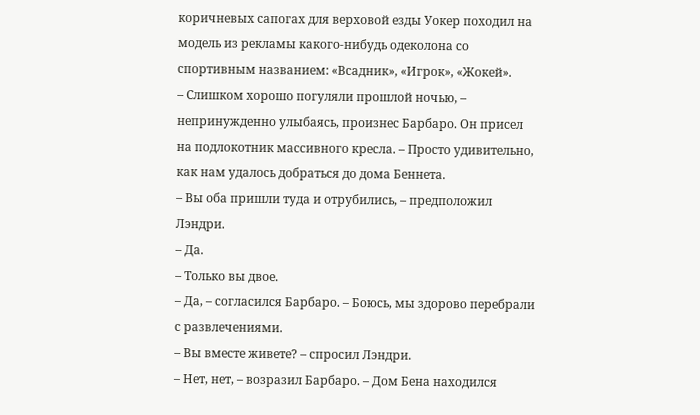коричневых сапогах для верховой езды Уокер походил на модель из рекламы какого-нибудь одеколона со спортивным названием: «Всадник», «Игрок», «Жокей».
– Слишком хорошо погуляли прошлой ночью, – непринужденно улыбаясь, произнес Барбаро. Он присел на подлокотник массивного кресла. – Просто удивительно, как нам удалось добраться до дома Беннета.
– Вы оба пришли туда и отрубились, – предположил Лэндри.
– Да.
– Только вы двое.
– Да, – согласился Барбаро. – Боюсь, мы здорово перебрали с развлечениями.
– Вы вместе живете? – спросил Лэндри.
– Нет, нет, – возразил Барбаро. – Дом Бена находился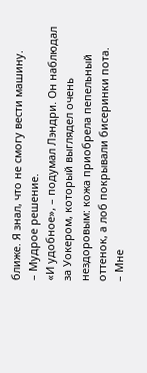ближе. Я знал, что не смогу вести машину.
– Мудрое решение.
«И удобное», – подумал Лэндри. Он наблюдал за Уокером, который выглядел очень нездоровым: кожа приобрела пепельный оттенок, а лоб покрывали бисеринки пота.
– Мне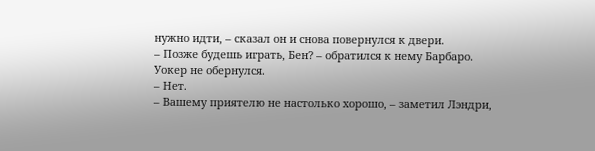нужно идти, – сказал он и снова повернулся к двери.
– Позже будешь играть, Бен? – обратился к нему Барбаро.
Уокер не обернулся.
– Нет.
– Вашему приятелю не настолько хорошо, – заметил Лэндри,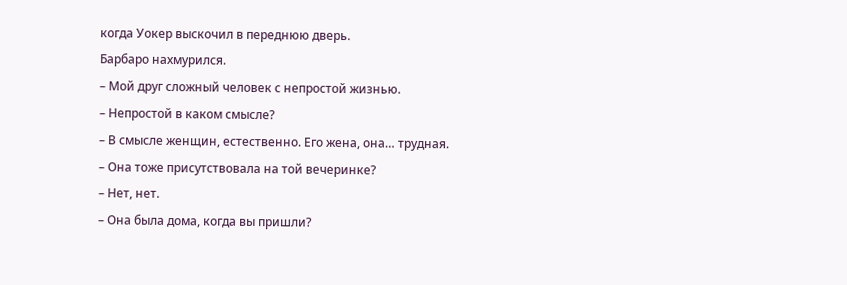когда Уокер выскочил в переднюю дверь.
Барбаро нахмурился.
– Мой друг сложный человек с непростой жизнью.
– Непростой в каком смысле?
– В смысле женщин, естественно. Его жена, она… трудная.
– Она тоже присутствовала на той вечеринке?
– Нет, нет.
– Она была дома, когда вы пришли?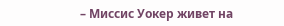– Миссис Уокер живет на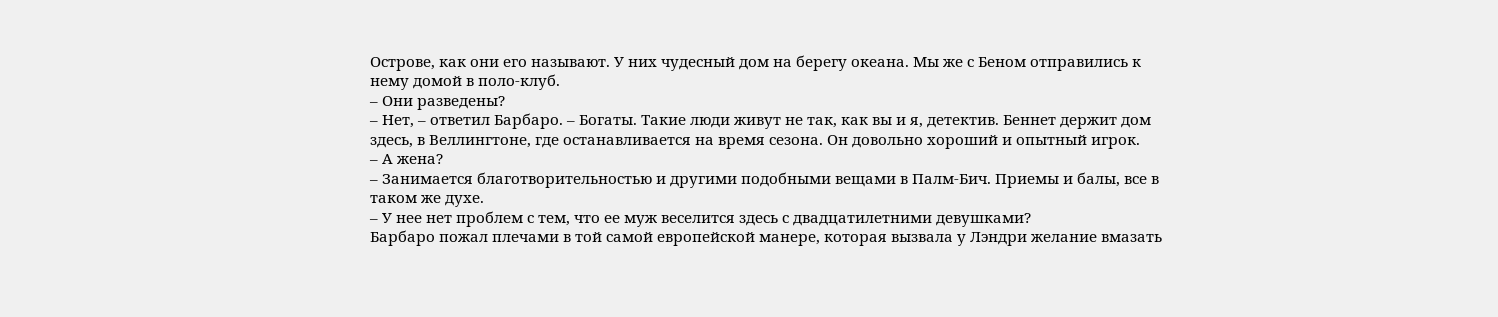Острове, как они его называют. У них чудесный дом на берегу океана. Мы же с Беном отправились к нему домой в поло-клуб.
– Они разведены?
– Нет, – ответил Барбаро. – Богаты. Такие люди живут не так, как вы и я, детектив. Беннет держит дом здесь, в Веллингтоне, где останавливается на время сезона. Он довольно хороший и опытный игрок.
– А жена?
– Занимается благотворительностью и другими подобными вещами в Палм-Бич. Приемы и балы, все в таком же духе.
– У нее нет проблем с тем, что ее муж веселится здесь с двадцатилетними девушками?
Барбаро пожал плечами в той самой европейской манере, которая вызвала у Лэндри желание вмазать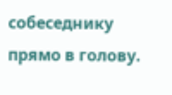собеседнику прямо в голову.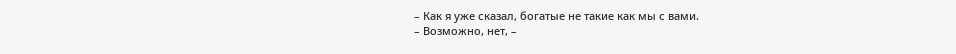– Как я уже сказал, богатые не такие как мы с вами.
– Возможно, нет, –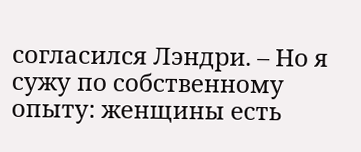согласился Лэндри. – Но я сужу по собственному опыту: женщины есть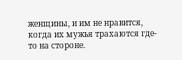женщины, и им не нравится, когда их мужья трахаются где-то на стороне.